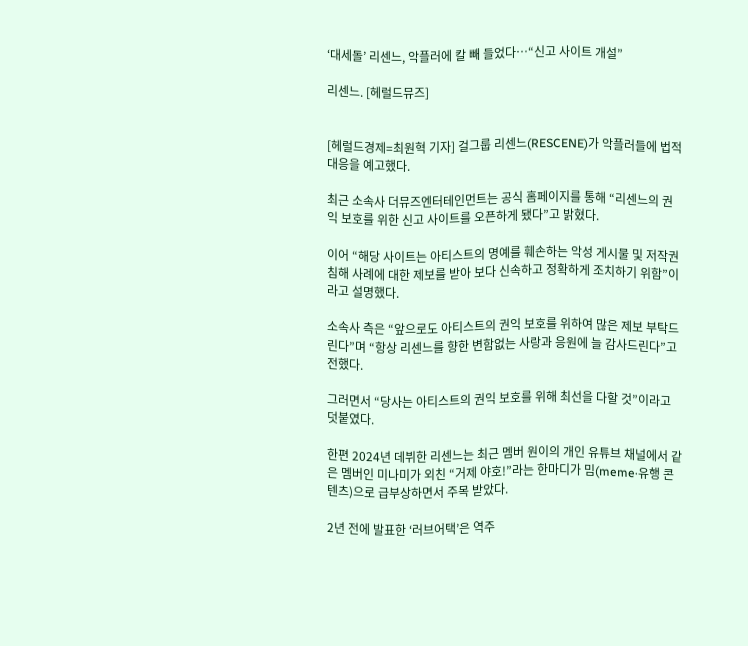‘대세돌’ 리센느, 악플러에 칼 빼 들었다…“신고 사이트 개설”

리센느. [헤럴드뮤즈]


[헤럴드경제=최원혁 기자] 걸그룹 리센느(RESCENE)가 악플러들에 법적 대응을 예고했다.

최근 소속사 더뮤즈엔터테인먼트는 공식 홈페이지를 통해 “리센느의 권익 보호를 위한 신고 사이트를 오픈하게 됐다”고 밝혔다.

이어 “해당 사이트는 아티스트의 명예를 훼손하는 악성 게시물 및 저작권 침해 사례에 대한 제보를 받아 보다 신속하고 정확하게 조치하기 위함”이라고 설명했다.

소속사 측은 “앞으로도 아티스트의 권익 보호를 위하여 많은 제보 부탁드린다”며 “항상 리센느를 향한 변함없는 사랑과 응원에 늘 감사드린다”고 전했다.

그러면서 “당사는 아티스트의 권익 보호를 위해 최선을 다할 것”이라고 덧붙였다.

한편 2024년 데뷔한 리센느는 최근 멤버 원이의 개인 유튜브 채널에서 같은 멤버인 미나미가 외친 “거제 야호!”라는 한마디가 밈(meme·유행 콘텐츠)으로 급부상하면서 주목 받았다.

2년 전에 발표한 ‘러브어택’은 역주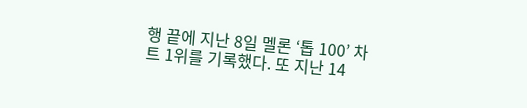행 끝에 지난 8일 멜론 ‘톱 100’ 차트 1위를 기록했다. 또 지난 14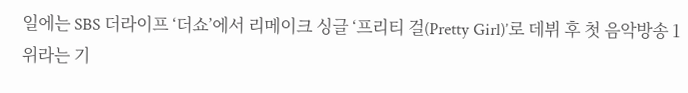일에는 SBS 더라이프 ‘더쇼’에서 리메이크 싱글 ‘프리티 걸(Pretty Girl)’로 데뷔 후 첫 음악방송 1위라는 기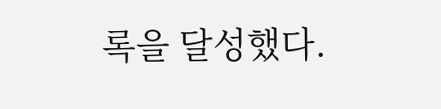록을 달성했다.